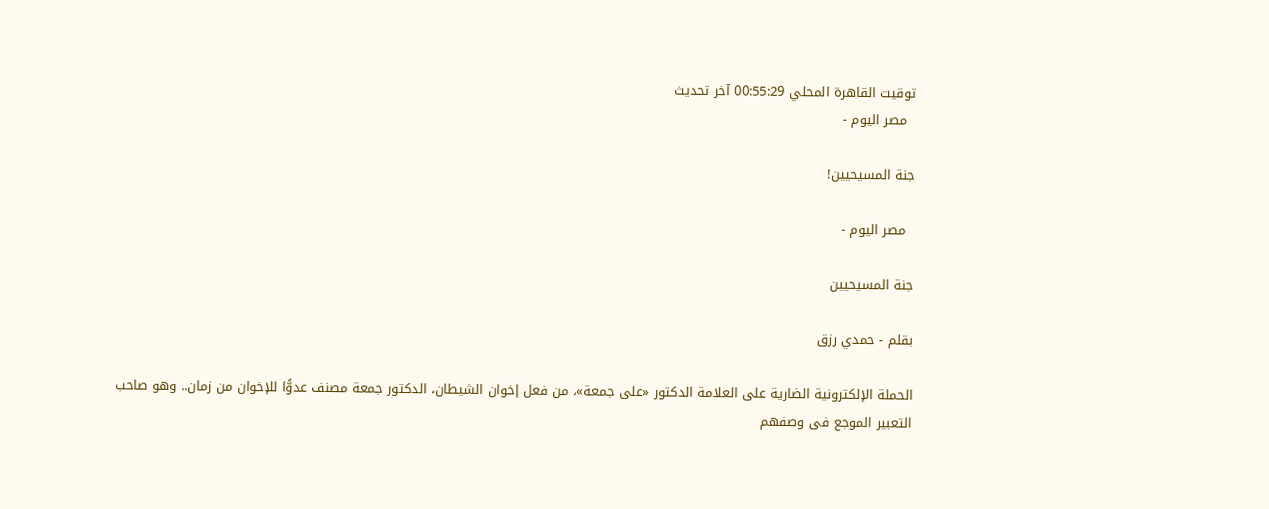توقيت القاهرة المحلي 00:55:29 آخر تحديث
  مصر اليوم -

جنة المسيحيين!

  مصر اليوم -

جنة المسيحيين

بقلم - حمدي رزق

الحملة الإلكترونية الضارية على العلامة الدكتور «على جمعة»، من فعل إخوان الشيطان، الدكتور جمعة مصنف عدوًّا للإخوان من زمان.. وهو صاحب التعبير الموجع فى وصفهم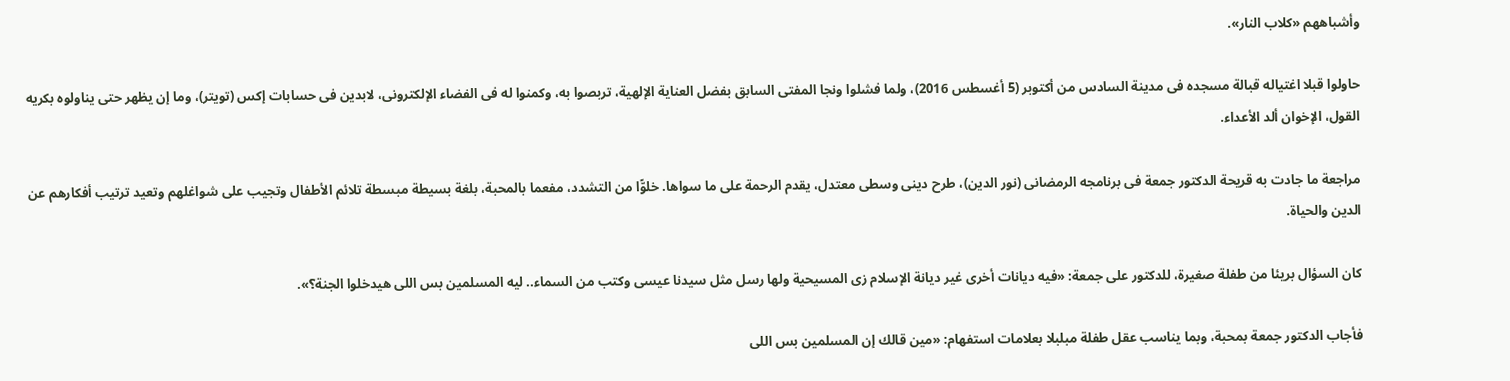وأشباههم «كلاب النار».

حاولوا قبلا اغتياله قبالة مسجده فى مدينة السادس من أكتوبر (5 أغسطس 2016)، ولما فشلوا ونجا المفتى السابق بفضل العناية الإلهية، تربصوا به، وكمنوا له فى الفضاء الإلكترونى، لابدين فى حسابات إكس (تويتر)، وما إن يظهر حتى يناولوه بكريه القول، الإخوان ألد الأعداء.

مراجعة ما جادت به قريحة الدكتور جمعة فى برنامجه الرمضانى (نور الدين)، طرح دينى وسطى معتدل، يقدم الرحمة على ما سواها. خلوًّا من التشدد، مفعما بالمحبة، بلغة بسيطة مبسطة تلائم الأطفال وتجيب على شواغلهم وتعيد ترتيب أفكارهم عن الدين والحياة.

كان السؤال بريئا من طفلة صغيرة، للدكتور على جمعة: «فيه ديانات أخرى غير ديانة الإسلام زى المسيحية ولها رسل مثل سيدنا عيسى وكتب من السماء.. ليه المسلمين بس اللى هيدخلوا الجنة؟».

فأجاب الدكتور جمعة بمحبة، وبما يناسب عقل طفلة مبلبلا بعلامات استفهام: «مين قالك إن المسلمين بس اللى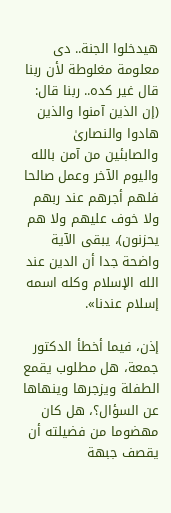هيدخلوا الجنة.. دى معلومة مغلوطة لأن ربنا قال غير كده.. ربنا قال: (إن الذين آمنوا والذين هادوا والنصارىٰ والصابئين من آمن بالله واليوم الآخر وعمل صالحا فلهم أجرهم عند ربهم ولا خوف عليهم ولا هم يحزنون)، يبقى الآية واضحة جدا أن الدين عند الله الإسلام وكله اسمه إسلام عندنا».

إذن، فيما أخطأ الدكتور جمعة، هل مطلوب يقمع الطفلة ويزجرها وينهاها عن السؤال؟، هل كان مهضوما من فضيلته أن يقصف جبهة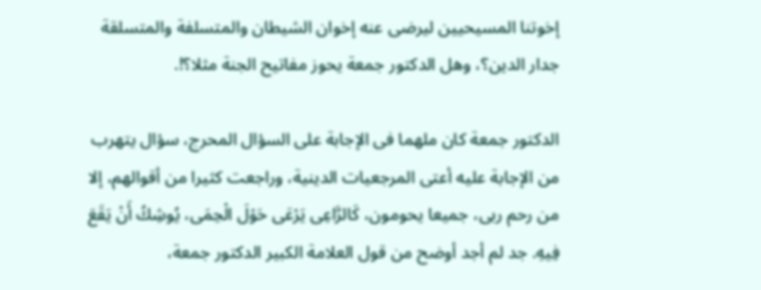إخوتنا المسيحيين ليرضى عنه إخوان الشيطان والمتسلفة والمتسلقة جدار الدين؟، وهل الدكتور جمعة يحوز مفاتيح الجنة مثلا؟!.

الدكتور جمعة كان ملهما فى الإجابة على السؤال المحرج، سؤال يتهرب من الإجابة عليه أعتى المرجعيات الدينية، وراجعت كثيرا من أقوالهم، إلا من رحم ربى، جميعا يحومون، كَالرَّاعِى يَرْعَى حَوْلَ الْحِمَى، يُوشِكُ أَنْ يَقَعَ فِيهِ. جد لم أجد أوضح من قول العلامة الكبير الدكتور جمعة،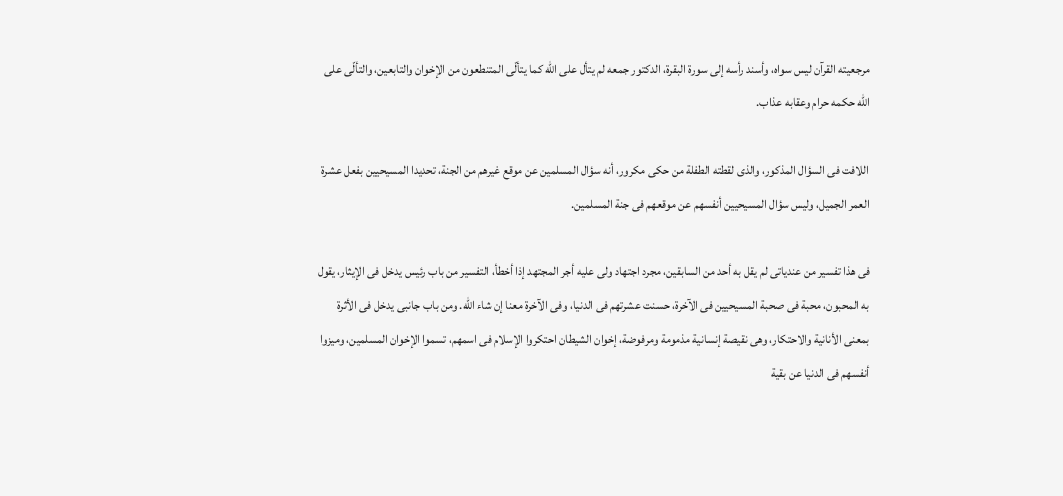مرجعيته القرآن ليس سواه، وأسند رأسه إلى سورة البقرة، الدكتور جمعه لم يتأل على الله كما يتألّى المتنطعون من الإخوان والتابعين، والتألّى على الله حكمه حرام وعقابه عذاب.

اللافت فى السؤال المذكور، والذى لقطته الطفلة من حكى مكرور، أنه سؤال المسلمين عن موقع غيرهم من الجنة، تحديدا المسيحيين بفعل عشرة العمر الجميل، وليس سؤال المسيحيين أنفسهم عن موقعهم فى جنة المسلمين.

فى هذا تفسير من عندياتى لم يقل به أحد من السابقين، مجرد اجتهاد ولى عليه أجر المجتهد إذا أخطأ، التفسير من باب رئيس يدخل فى الإيثار، يقول به المحبون، محبة فى صحبة المسيحيين فى الآخرة، حسنت عشرتهم فى الدنيا، وفى الآخرة معنا إن شاء الله. ومن باب جانبى يدخل فى الأثرة بمعنى الأنانية والاحتكار، وهى نقيصة إنسانية مذمومة ومرفوضة، إخوان الشيطان احتكروا الإسلام فى اسمهم، تسموا الإخوان المسلمين، وميزوا أنفسهم فى الدنيا عن بقية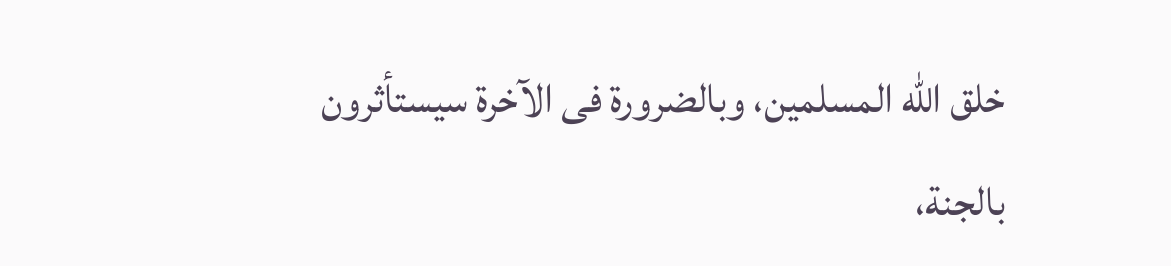خلق الله المسلمين، وبالضرورة فى الآخرة سيستأثرون بالجنة،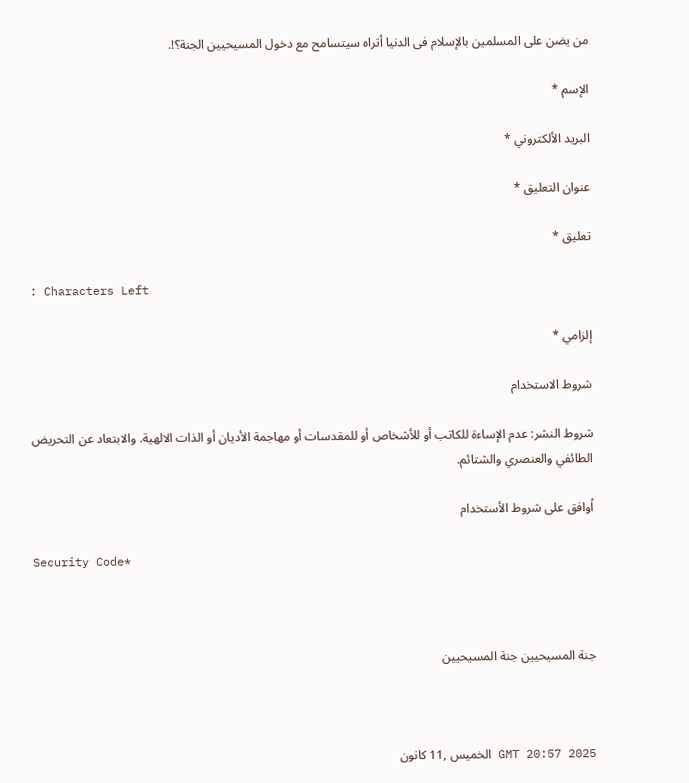من يضن على المسلمين بالإسلام فى الدنيا أتراه سيتسامح مع دخول المسيحيين الجنة؟!.

الإسم *

البريد الألكتروني *

عنوان التعليق *

تعليق *

: Characters Left

إلزامي *

شروط الاستخدام

شروط النشر: عدم الإساءة للكاتب أو للأشخاص أو للمقدسات أو مهاجمة الأديان أو الذات الالهية. والابتعاد عن التحريض الطائفي والعنصري والشتائم.

اُوافق على شروط الأستخدام

Security Code*



جنة المسيحيين جنة المسيحيين



GMT 20:57 2025 الخميس ,11 كانون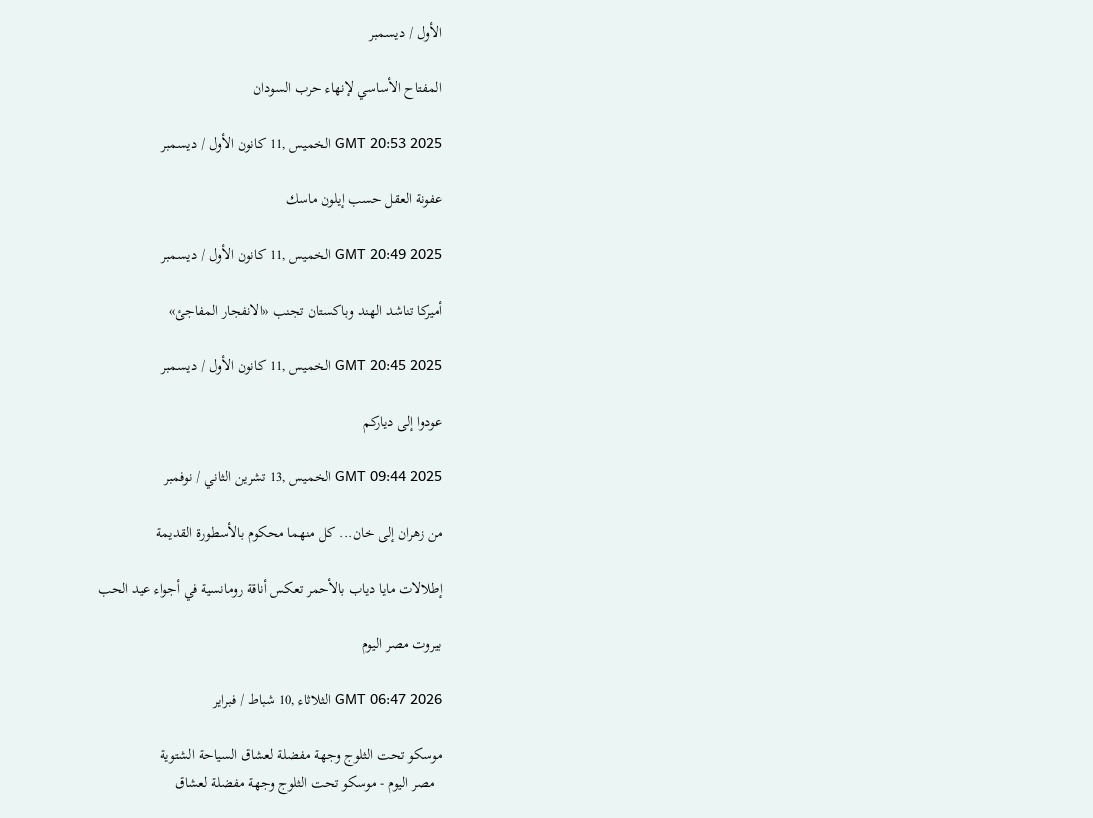الأول / ديسمبر

المفتاح الأساسي لإنهاء حرب السودان

GMT 20:53 2025 الخميس ,11 كانون الأول / ديسمبر

عفونة العقل حسب إيلون ماسك

GMT 20:49 2025 الخميس ,11 كانون الأول / ديسمبر

أميركا تناشد الهند وباكستان تجنب «الانفجار المفاجئ»

GMT 20:45 2025 الخميس ,11 كانون الأول / ديسمبر

عودوا إلى دياركم

GMT 09:44 2025 الخميس ,13 تشرين الثاني / نوفمبر

من زهران إلى خان... كل منهما محكوم بالأسطورة القديمة

إطلالات مايا دياب بالأحمر تعكس أناقة رومانسية في أجواء عيد الحب

بيروت مصر اليوم

GMT 06:47 2026 الثلاثاء ,10 شباط / فبراير

موسكو تحت الثلوج وجهة مفضلة لعشاق السياحة الشتوية
  مصر اليوم - موسكو تحت الثلوج وجهة مفضلة لعشاق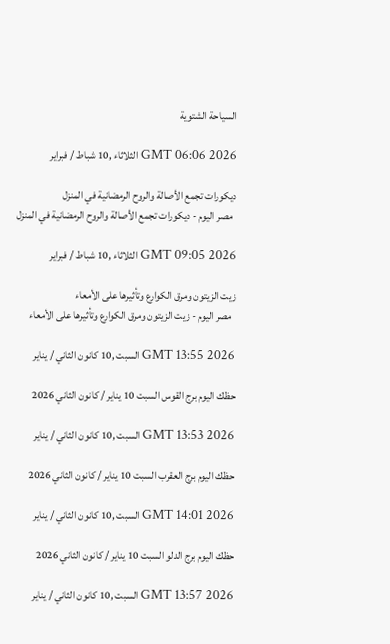السياحة الشتوية

GMT 06:06 2026 الثلاثاء ,10 شباط / فبراير

ديكورات تجمع الأصالة والروح الرمضانية في المنزل
  مصر اليوم - ديكورات تجمع الأصالة والروح الرمضانية في المنزل

GMT 09:05 2026 الثلاثاء ,10 شباط / فبراير

زيت الزيتون ومرق الكوارع وتأثيرها على الأمعاء
  مصر اليوم - زيت الزيتون ومرق الكوارع وتأثيرها على الأمعاء

GMT 13:55 2026 السبت ,10 كانون الثاني / يناير

حظك اليوم برج القوس السبت 10 يناير / كانون الثاني 2026

GMT 13:53 2026 السبت ,10 كانون الثاني / يناير

حظك اليوم برج العقرب السبت 10 يناير / كانون الثاني 2026

GMT 14:01 2026 السبت ,10 كانون الثاني / يناير

حظك اليوم برج الدلو السبت 10 يناير / كانون الثاني 2026

GMT 13:57 2026 السبت ,10 كانون الثاني / يناير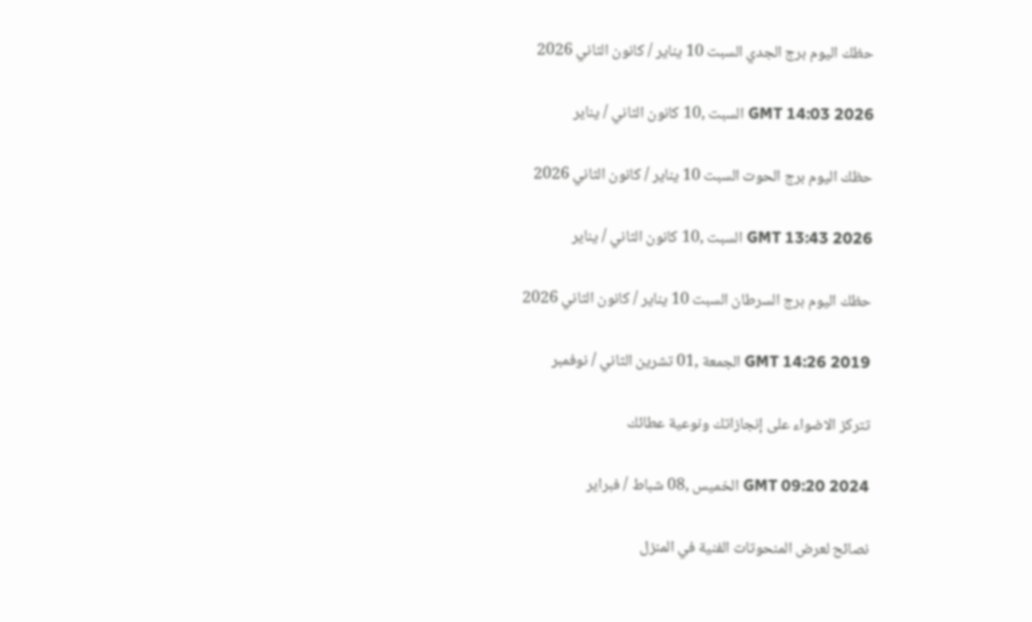حظك اليوم برج الجدي السبت 10 يناير / كانون الثاني 2026

GMT 14:03 2026 السبت ,10 كانون الثاني / يناير

حظك اليوم برج الحوت السبت 10 يناير / كانون الثاني 2026

GMT 13:43 2026 السبت ,10 كانون الثاني / يناير

حظك اليوم برج السرطان السبت 10 يناير / كانون الثاني 2026

GMT 14:26 2019 الجمعة ,01 تشرين الثاني / نوفمبر

تتركز الاضواء على إنجازاتك ونوعية عطائك

GMT 09:20 2024 الخميس ,08 شباط / فبراير

نصائح لعرض المنحوتات الفنية في المنزل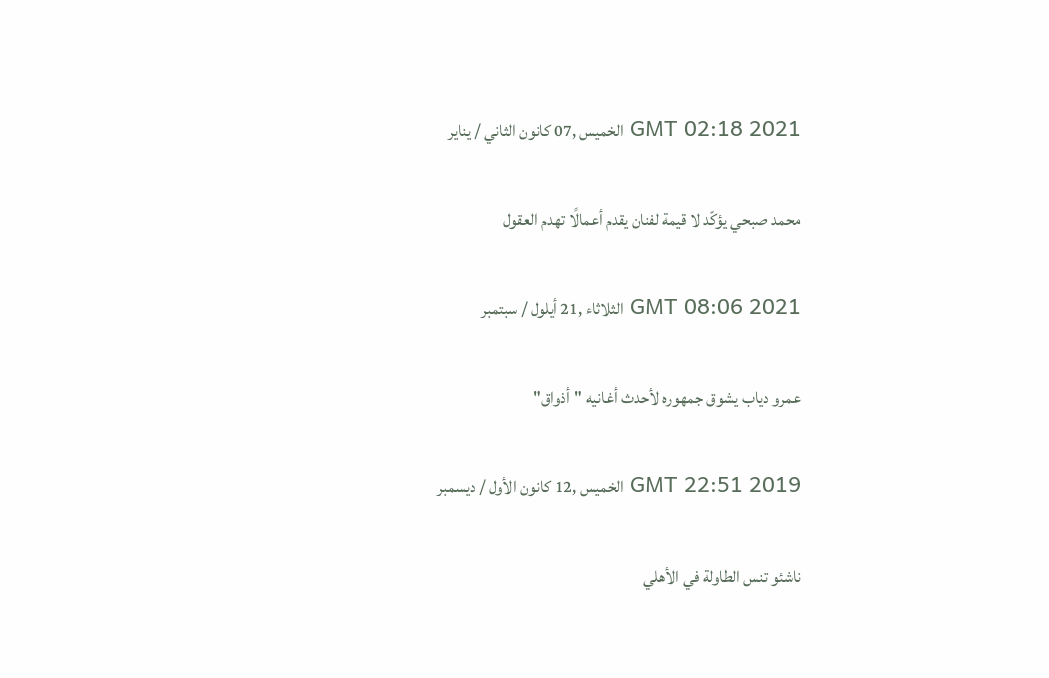GMT 02:18 2021 الخميس ,07 كانون الثاني / يناير

محمد صبحي يؤكّد لا قيمة لفنان يقدم أعمالًا تهدم العقول

GMT 08:06 2021 الثلاثاء ,21 أيلول / سبتمبر

عمرو دياب يشوق جمهوره لأحدث أغانيه "أذواق"

GMT 22:51 2019 الخميس ,12 كانون الأول / ديسمبر

ناشئو تنس الطاولة في الأهلي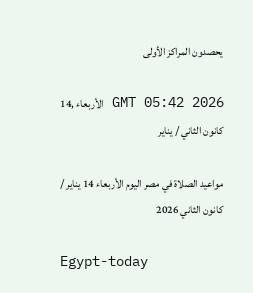يحصدون المراكز الأولى

GMT 05:42 2026 الأربعاء ,14 كانون الثاني / يناير

مواعيد الصلاة في مصر اليوم الأربعاء 14 يناير / كانون الثاني 2026

Egypt-today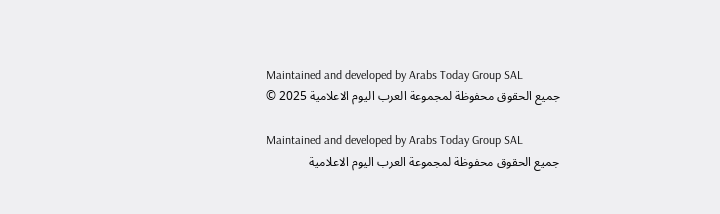Maintained and developed by Arabs Today Group SAL
جميع الحقوق محفوظة لمجموعة العرب اليوم الاعلامية 2025 ©

Maintained and developed by Arabs Today Group SAL
جميع الحقوق محفوظة لمجموعة العرب اليوم الاعلامية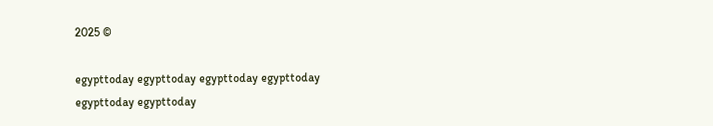2025 ©

egypttoday egypttoday egypttoday egypttoday
egypttoday egypttoday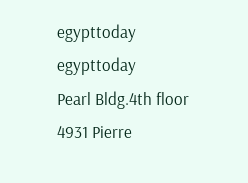egypttoday
egypttoday
Pearl Bldg.4th floor 4931 Pierre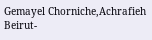Gemayel Chorniche,Achrafieh Beirut-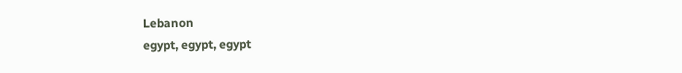Lebanon
egypt, egypt, egypt